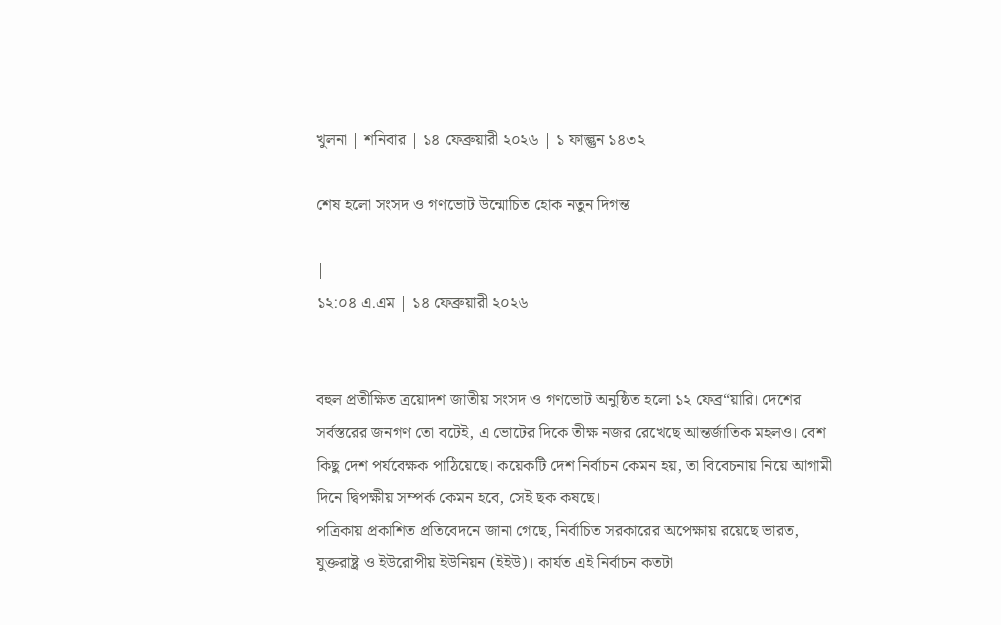খুলনা | শনিবার | ১৪ ফেব্রুয়ারী ২০২৬ | ১ ফাল্গুন ১৪৩২

শেষ হলো সংসদ ও গণভোট উন্মোচিত হোক নতুন দিগন্ত

|
১২:০৪ এ.এম | ১৪ ফেব্রুয়ারী ২০২৬


বহুল প্রতীক্ষিত ত্রয়োদশ জাতীয় সংসদ ও গণভোট অনুষ্ঠিত হলো ১২ ফেব্র“য়ারি। দেশের সর্বস্তরের জনগণ তো বটেই, এ ভোটের দিকে তীক্ষ নজর রেখেছে আন্তর্জাতিক মহলও। বেশ কিছু দেশ পর্যবেক্ষক পাঠিয়েছে। কয়েকটি দেশ নির্বাচন কেমন হয়, তা বিবেচনায় নিয়ে আগামী দিনে দ্বিপক্ষীয় সম্পর্ক কেমন হবে, সেই ছক কষছে।
পত্রিকায় প্রকাশিত প্রতিবেদনে জানা গেছে, নির্বাচিত সরকারের অপেক্ষায় রয়েছে ভারত, যুক্তরাষ্ট্র ও ইউরোপীয় ইউনিয়ন (ইইউ)। কার্যত এই নির্বাচন কতটা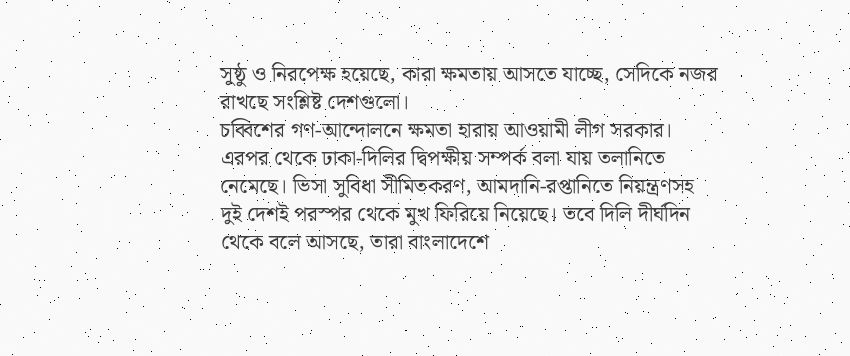সুষ্ঠু ও নিরপেক্ষ হয়েছে, কারা ক্ষমতায় আসতে যাচ্ছে, সেদিকে নজর রাখছে সংশ্লিষ্ট দেশগুলো।
চব্বিশের গণ-আন্দোলনে ক্ষমতা হারায় আওয়ামী লীগ সরকার। এরপর থেকে ঢাকা-দিলির দ্বিপক্ষীয় সম্পর্ক বলা যায় তলানিতে নেমেছে। ভিসা সুবিধা সীমিতকরণ, আমদানি-রপ্তানিতে নিয়ন্ত্রণসহ দুই দেশই পরস্পর থেকে মুখ ফিরিয়ে নিয়েছে। তবে দিলি দীর্ঘদিন থেকে বলে আসছে, তারা বাংলাদেশে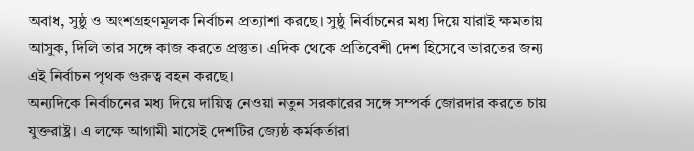অবাধ, সুষ্ঠু ও অংশগ্রহণমূলক নির্বাচন প্রত্যাশা করছে। সুষ্ঠু নির্বাচনের মধ্য দিয়ে যারাই ক্ষমতায় আসুক, দিলি তার সঙ্গে কাজ করতে প্রস্তুত। এদিক থেকে প্রতিবেশী দেশ হিসেবে ভারতের জন্য এই নির্বাচন পৃথক গুরুত্ব বহন করছে।
অন্যদিকে নির্বাচনের মধ্য দিয়ে দায়িত্ব নেওয়া নতুন সরকারের সঙ্গে সম্পর্ক জোরদার করতে চায় যুক্তরাষ্ট্র। এ লক্ষে আগামী মাসেই দেশটির জ্যেষ্ঠ কর্মকর্তারা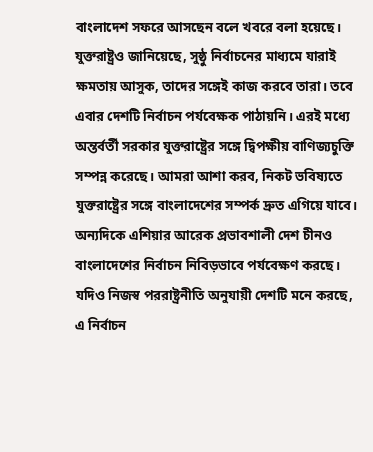বাংলাদেশ সফরে আসছেন বলে খবরে বলা হয়েছে। যুক্তরাষ্ট্রও জানিয়েছে, সুষ্ঠু নির্বাচনের মাধ্যমে যারাই ক্ষমতায় আসুক, তাদের সঙ্গেই কাজ করবে তারা। তবে এবার দেশটি নির্বাচন পর্যবেক্ষক পাঠায়নি। এরই মধ্যে অন্তর্বর্তী সরকার যুক্তরাষ্ট্রের সঙ্গে দ্বিপক্ষীয় বাণিজ্যচুক্তি সম্পন্ন করেছে। আমরা আশা করব, নিকট ভবিষ্যতে যুক্তরাষ্ট্রের সঙ্গে বাংলাদেশের সম্পর্ক দ্রুত এগিয়ে যাবে।
অন্যদিকে এশিয়ার আরেক প্রভাবশালী দেশ চীনও বাংলাদেশের নির্বাচন নিবিড়ভাবে পর্যবেক্ষণ করছে। যদিও নিজস্ব পররাষ্ট্রনীতি অনুযায়ী দেশটি মনে করছে, এ নির্বাচন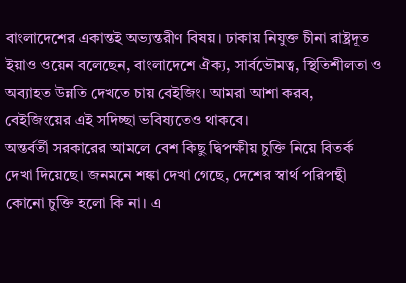বাংলাদেশের একান্তই অভ্যন্তরীণ বিষয়। ঢাকায় নিযুক্ত চীনা রাষ্ট্রদূত ইয়াও ওয়েন বলেছেন, বাংলাদেশে ঐক্য, সার্বভৌমত্ব, স্থিতিশীলতা ও অব্যাহত উন্নতি দেখতে চায় বেইজিং। আমরা আশা করব, বেইজিংয়ের এই সদিচ্ছা ভবিষ্যতেও থাকবে।
অন্তর্বর্তী সরকারের আমলে বেশ কিছু দ্বিপক্ষীয় চুক্তি নিয়ে বিতর্ক দেখা দিয়েছে। জনমনে শঙ্কা দেখা গেছে, দেশের স্বার্থ পরিপন্থী কোনো চুক্তি হলো কি না। এ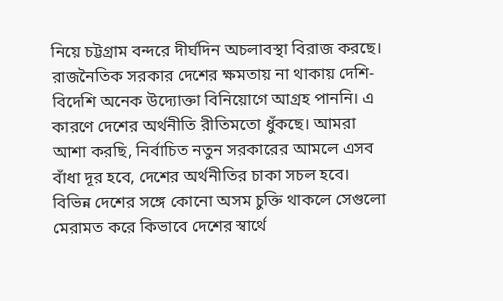নিয়ে চট্টগ্রাম বন্দরে দীর্ঘদিন অচলাবস্থা বিরাজ করছে। রাজনৈতিক সরকার দেশের ক্ষমতায় না থাকায় দেশি-বিদেশি অনেক উদ্যোক্তা বিনিয়োগে আগ্রহ পাননি। এ কারণে দেশের অর্থনীতি রীতিমতো ধুঁকছে। আমরা আশা করছি, নির্বাচিত নতুন সরকারের আমলে এসব বাঁধা দূর হবে, দেশের অর্থনীতির চাকা সচল হবে। বিভিন্ন দেশের সঙ্গে কোনো অসম চুক্তি থাকলে সেগুলো মেরামত করে কিভাবে দেশের স্বার্থে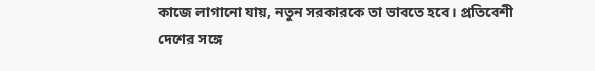কাজে লাগানো যায়, নতুন সরকারকে তা ভাবতে হবে। প্রতিবেশী দেশের সঙ্গে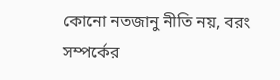কোনো নতজানু নীতি নয়, বরং সম্পর্কের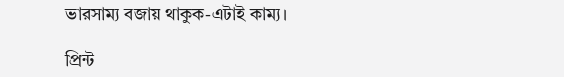ভারসাম্য বজায় থাকুক-এটাই কাম্য।

প্রিন্ট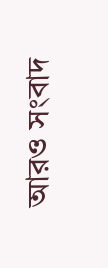আরও সংবাদ